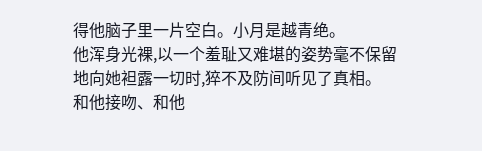得他脑子里一片空白。小月是越青绝。
他浑身光裸,以一个羞耻又难堪的姿势毫不保留地向她袒露一切时,猝不及防间听见了真相。
和他接吻、和他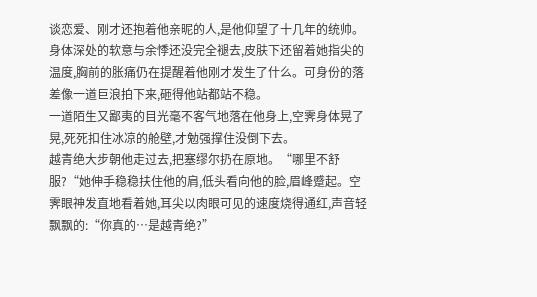谈恋爱、刚才还抱着他亲昵的人,是他仰望了十几年的统帅。
身体深处的软意与余悸还没完全褪去,皮肤下还留着她指尖的温度,胸前的胀痛仍在提醒着他刚才发生了什么。可身份的落差像一道巨浪拍下来,砸得他站都站不稳。
一道陌生又鄙夷的目光毫不客气地落在他身上,空霁身体晃了晃,死死扣住冰凉的舱壁,才勉强撑住没倒下去。
越青绝大步朝他走过去,把塞缪尔扔在原地。“哪里不舒服?“她伸手稳稳扶住他的肩,低头看向他的脸,眉峰蹙起。空霁眼神发直地看着她,耳尖以肉眼可见的速度烧得通红,声音轻飘飘的:“你真的…是越青绝?”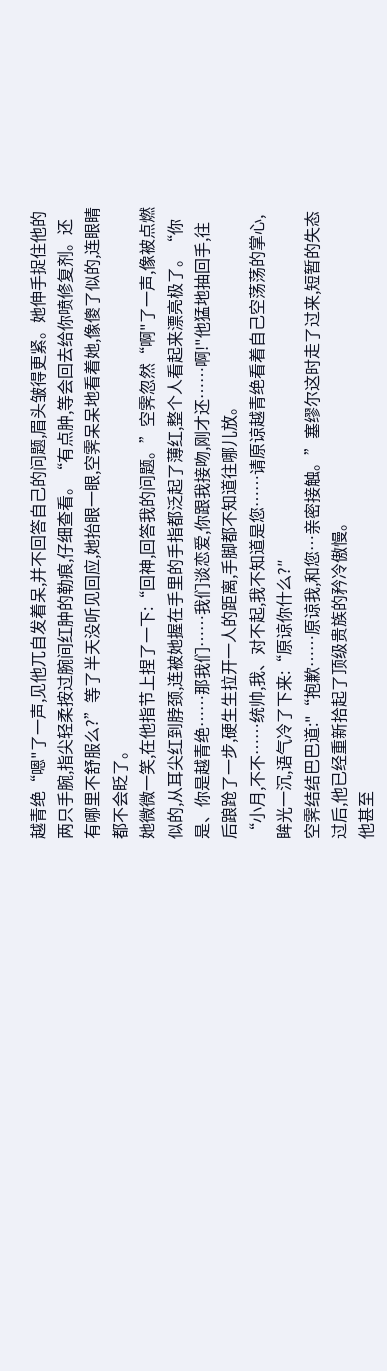越青绝“嗯"了一声,见他兀自发着呆,并不回答自己的问题,眉头皱得更紧。她伸手捉住他的两只手腕,指尖轻柔按过腕间红肿的勒痕,仔细查看。“有点肿,等会回去给你喷修复剂。还有哪里不舒服么?”等了半天没听见回应,她抬眼一眼,空霁呆呆地看着她,像傻了似的,连眼睛都不会眨了。
她微微一笑,在他指节上捏了一下:“回神,回答我的问题。”空霁忽然“啊"了一声,像被点燃似的,从耳尖红到脖颈,连被她握在手里的手指都泛起了薄红,整个人看起来漂亮极了。“你是、你是越青绝……那我们……我们谈恋爱,你跟我接吻,刚才还……啊!"他猛地抽回手,往后踉跄了一步,硬生生拉开一人的距离,手脚都不知道往哪儿放。
“小月,不不……统帅,我、对不起,我不知道是您……请原谅越青绝看着自己空荡荡的掌心,眸光一沉,语气冷了下来:“原谅你什么?″
空霁结结巴巴道:"“抱歉……原谅我,和您…亲密接触。”塞缪尔这时走了过来,短暂的失态过后,他已经重新拾起了顶级贵族的矜冷傲慢。
他甚至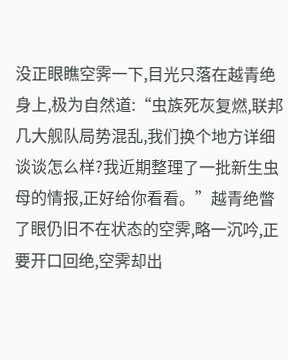没正眼瞧空霁一下,目光只落在越青绝身上,极为自然道:“虫族死灰复燃,联邦几大舰队局势混乱,我们换个地方详细谈谈怎么样?我近期整理了一批新生虫母的情报,正好给你看看。”越青绝瞥了眼仍旧不在状态的空霁,略一沉吟,正要开口回绝,空霁却出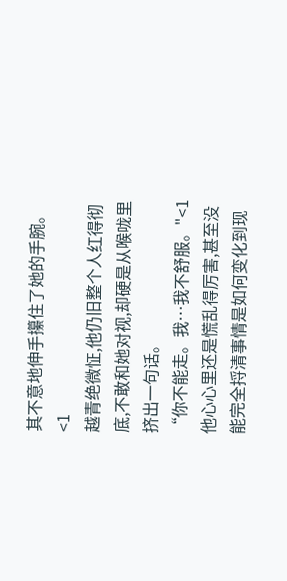其不意地伸手攥住了她的手腕。<1
越青绝微怔,他仍旧整个人红得彻底,不敢和她对视,却硬是从喉咙里挤出一句话。
“你不能走。我…我不舒服。"<1
他心心里还是慌乱得厉害,甚至没能完全捋清事情是如何变化到现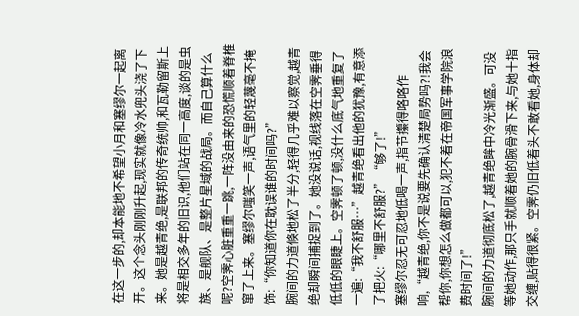在这一步的,却本能地不希望小月和塞缪尔一起离开。这个念头刚刚升起,现实就像冷水兜头浇了下来。她是越青绝,是联邦的传奇统帅,和瓦勒留斯上将是相交多年的旧识,他们站在同一高度,谈的是虫族、是舰队、是整片星域的战局。而自己算什么呢?空霁心脏重重一跳,一阵没由来的恐慌顺着脊椎窜了上来。塞缪尔嗤笑一声,语气里的轻蔑毫不掩饰:“你知道你在耽误谁的时间吗?”
腕间的力道倏地松了半分,轻得几乎难以察觉,越青绝却瞬间捕捉到了。她没说话,视线落在空霁垂得低低的眼睫上。空霁顿了顿,没什么底气地重复了一遍:“我不舒服…”越青绝看出他的犹豫,有意添了把火:“哪里不舒服?”“够了!”
塞缪尔忍无可忍地低喝一声,指节攥得咯咯作响,“越青绝,你不是说要先确认清楚局势吗?!我会帮你,你想怎么做都可以,犯不着在帝国军事学院浪费时间了!”
腕间的力道彻底松了,越青绝眸中冷光渐盛。可没等她动作,那只手就顺着她的腕骨滑下来,与她十指交缠,贴得很紧。空霁仍旧低着头不敢看她,身体却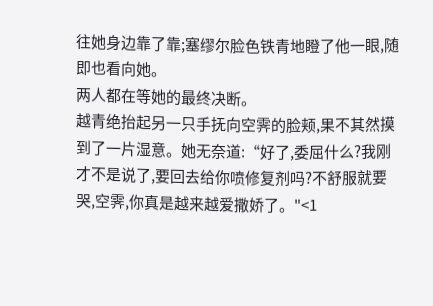往她身边靠了靠;塞缪尔脸色铁青地瞪了他一眼,随即也看向她。
两人都在等她的最终决断。
越青绝抬起另一只手抚向空霁的脸颊,果不其然摸到了一片湿意。她无奈道:“好了,委屈什么?我刚才不是说了,要回去给你喷修复剂吗?不舒服就要哭,空霁,你真是越来越爱撒娇了。"<1